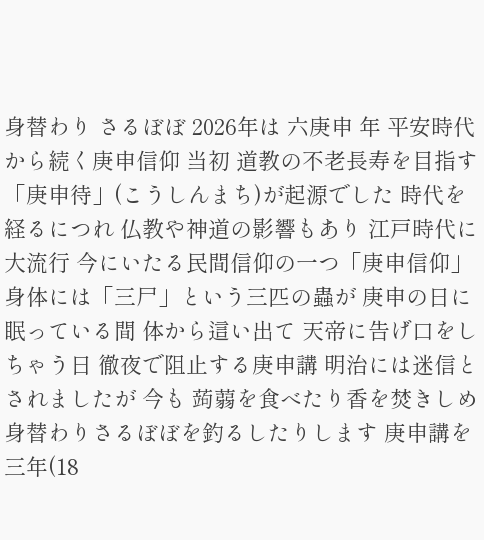身替わり さるぼぼ 2026年は 六庚申 年 平安時代から続く庚申信仰 当初 道教の不老長寿を目指す 「庚申待」(こうしんまち)が起源でした 時代を経るにつれ 仏教や神道の影響もあり 江戸時代に大流行 今にいたる民間信仰の一つ「庚申信仰」 身体には「三尸」という三匹の蟲が 庚申の日に眠っている間 体から這い出て 天帝に告げ口をしちゃう日 徹夜で阻止する庚申講 明治には迷信とされましたが 今も 蒟蒻を食べたり香を焚きしめ 身替わりさるぼぼを釣るしたりします 庚申講を三年(18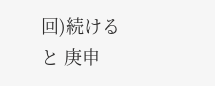回)続けると 庚申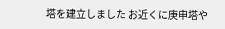塔を建立しました お近くに庚申塔や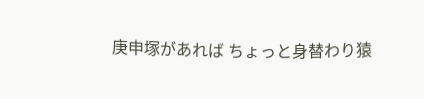庚申塚があれば ちょっと身替わり猿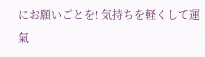にお願いごとを! 気持ちを軽くして運氣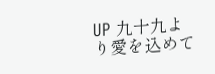UP 九十九より愛を込めて